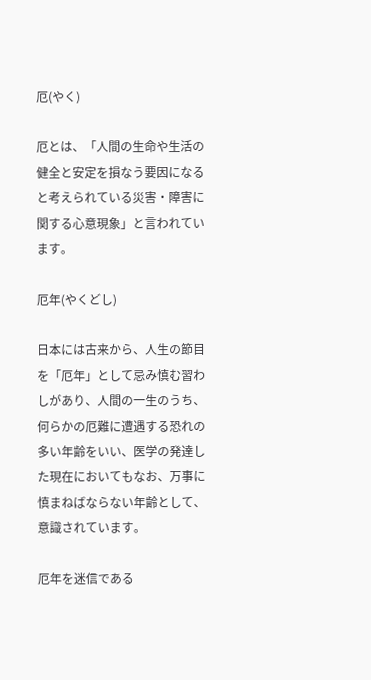厄(やく)

厄とは、「人間の生命や生活の健全と安定を損なう要因になると考えられている災害・障害に関する心意現象」と言われています。

厄年(やくどし)

日本には古来から、人生の節目を「厄年」として忌み慎む習わしがあり、人間の一生のうち、何らかの厄難に遭遇する恐れの多い年齢をいい、医学の発達した現在においてもなお、万事に慎まねばならない年齢として、意識されています。

厄年を迷信である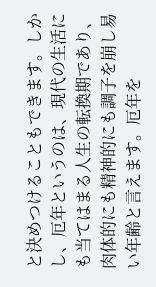と決めつけることもできます。しかし、厄年というのは、現代の生活にも当てはまる人生の転換期であり、肉体的にも精神的にも調子を崩し易い年齢と言えます。厄年を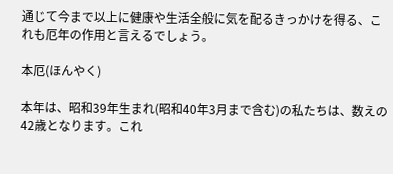通じて今まで以上に健康や生活全般に気を配るきっかけを得る、これも厄年の作用と言えるでしょう。

本厄(ほんやく)

本年は、昭和39年生まれ(昭和40年3月まで含む)の私たちは、数えの42歳となります。これ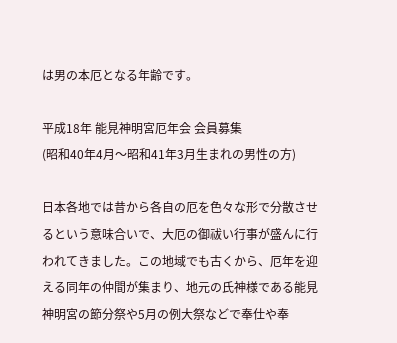は男の本厄となる年齢です。

平成18年 能見神明宮厄年会 会員募集
(昭和40年4月〜昭和41年3月生まれの男性の方)

日本各地では昔から各自の厄を色々な形で分散させるという意味合いで、大厄の御祓い行事が盛んに行われてきました。この地域でも古くから、厄年を迎える同年の仲間が集まり、地元の氏神様である能見神明宮の節分祭や5月の例大祭などで奉仕や奉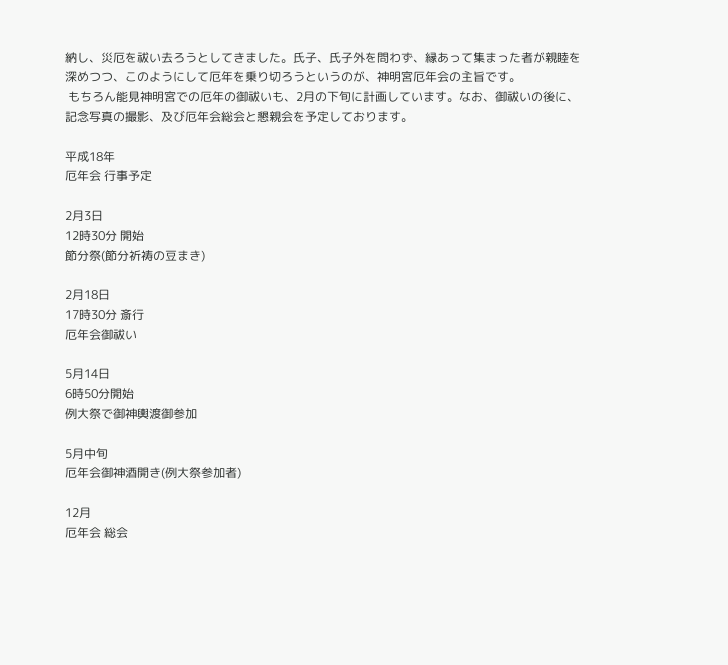納し、災厄を祓い去ろうとしてきました。氏子、氏子外を問わず、縁あって集まった者が親睦を深めつつ、このようにして厄年を乗り切ろうというのが、神明宮厄年会の主旨です。
 もちろん能見神明宮での厄年の御祓いも、2月の下旬に計画しています。なお、御祓いの後に、記念写真の撮影、及び厄年会総会と懇親会を予定しております。

平成18年
厄年会 行事予定

2月3日
12時30分 開始
節分祭(節分祈祷の豆まき)

2月18日
17時30分 斎行
厄年会御祓い

5月14日
6時50分開始
例大祭で御神輿渡御参加

5月中旬
厄年会御神酒開き(例大祭参加者)

12月
厄年会 総会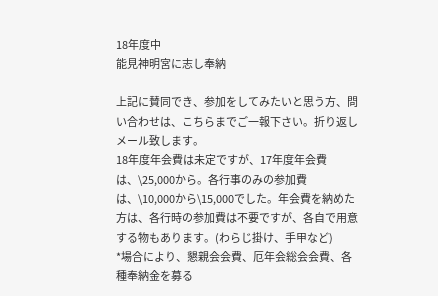18年度中
能見神明宮に志し奉納

上記に賛同でき、参加をしてみたいと思う方、問い合わせは、こちらまでご一報下さい。折り返しメール致します。
18年度年会費は未定ですが、17年度年会費は、\25,000から。各行事のみの参加費は、\10,000から\15,000でした。年会費を納めた方は、各行時の参加費は不要ですが、各自で用意する物もあります。(わらじ掛け、手甲など)
*場合により、懇親会会費、厄年会総会会費、各種奉納金を募る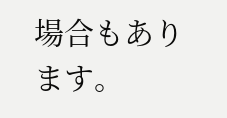場合もあります。